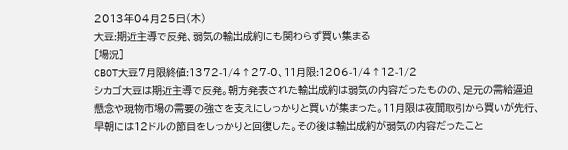2013年04月25日(木)
大豆:期近主導で反発、弱気の輸出成約にも関わらず買い集まる
[場況]
CBOT大豆7月限終値:1372-1/4↑27-0、11月限:1206-1/4↑12-1/2
シカゴ大豆は期近主導で反発。朝方発表された輸出成約は弱気の内容だったものの、足元の需給逼迫懸念や現物市場の需要の強さを支えにしっかりと買いが集まった。11月限は夜間取引から買いが先行、早朝には12ドルの節目をしっかりと回復した。その後は輸出成約が弱気の内容だったこと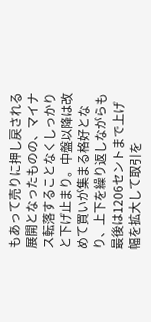もあって売りに押し戻される展開となったものの、マイナス転落することなくしっかりと下げ止まり。中盤以降は改めて買いが集まる格好となり、上下を繰り返しながらも最後は1206セントまで上げ幅を拡大して取引を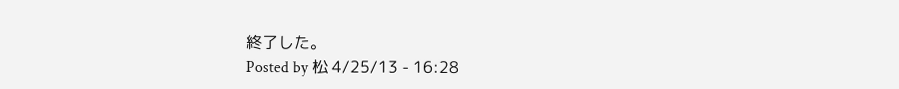終了した。
Posted by 松 4/25/13 - 16:28